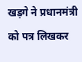खड़गे ने प्रधानमंत्री को पत्र लिखकर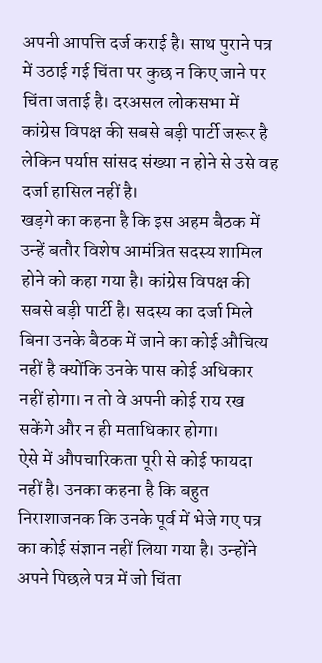अपनी आपत्ति दर्ज कराई है। साथ पुराने पत्र में उठाई गई चिंता पर कुछ न किए जाने पर चिंता जताई है। दरअसल लोकसभा में कांग्रेस विपक्ष की सबसे बड़ी पार्टी जरूर है लेकिन पर्याप्त सांसद संख्या न होने से उसे वह दर्जा हासिल नहीं है।
खड़गे का कहना है कि इस अहम बैठक में उन्हें बतौर विशेष आमंत्रित सदस्य शामिल होने को कहा गया है। कांग्रेस विपक्ष की सबसे बड़ी पार्टी है। सदस्य का दर्जा मिले बिना उनके बैठक में जाने का कोई औचित्य नहीं है क्योंकि उनके पास कोई अधिकार नहीं होगा। न तो वे अपनी कोई राय रख सकेंगे और न ही मताधिकार होगा।
ऐसे में औपचारिकता पूरी से कोई फायदा नहीं है। उनका कहना है कि बहुत निराशाजनक कि उनके पूर्व में भेजे गए पत्र का कोई संज्ञान नहीं लिया गया है। उन्होंने अपने पिछले पत्र में जो चिंता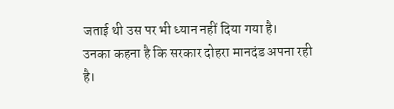जताई थी उस पर भी ध्यान नहीं दिया गया है।
उनका कहना है कि सरकार दोहरा मानदंड अपना रही है।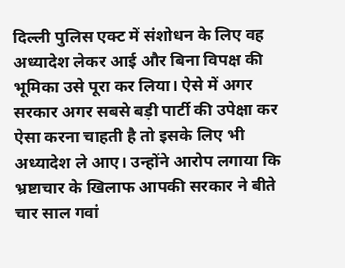दिल्ली पुलिस एक्ट में संशोधन के लिए वह अध्यादेश लेकर आई और बिना विपक्ष की भूमिका उसे पूरा कर लिया। ऐसे में अगर सरकार अगर सबसे बड़ी पार्टी की उपेक्षा कर ऐसा करना चाहती है तो इसके लिए भी अध्यादेश ले आए। उन्होंने आरोप लगाया कि भ्रष्टाचार के खिलाफ आपकी सरकार ने बीते चार साल गवां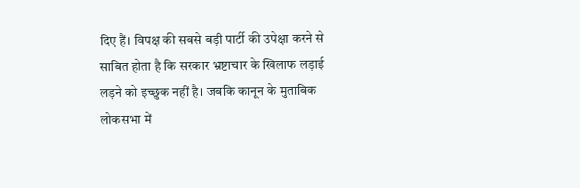दिए हैं। विपक्ष की सबसे बड़ी पार्टी की उपेक्षा करने से साबित होता है कि सरकार भ्रष्टाचार के खिलाफ लड़ाई लड़ने को इच्छुक नहीं है। जबकि कानून के मुताबिक लोकसभा में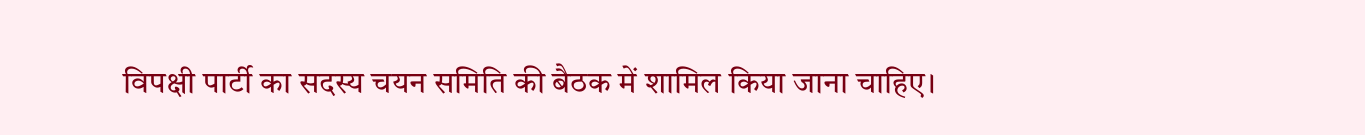विपक्षी पार्टी का सदस्य चयन समिति की बैठक में शामिल किया जाना चाहिए।